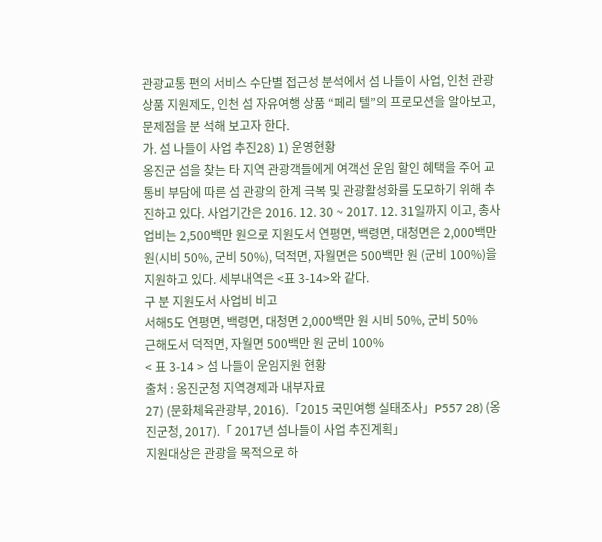관광교통 편의 서비스 수단별 접근성 분석에서 섬 나들이 사업, 인천 관광 상품 지원제도, 인천 섬 자유여행 상품 “페리 텔”의 프로모션을 알아보고, 문제점을 분 석해 보고자 한다.
가. 섬 나들이 사업 추진28) 1) 운영현황
옹진군 섬을 찾는 타 지역 관광객들에게 여객선 운임 할인 혜택을 주어 교통비 부담에 따른 섬 관광의 한계 극복 및 관광활성화를 도모하기 위해 추진하고 있다. 사업기간은 2016. 12. 30 ~ 2017. 12. 31일까지 이고, 총사업비는 2,500백만 원으로 지원도서 연평면, 백령면, 대청면은 2,000백만 원(시비 50%, 군비 50%), 덕적면, 자월면은 500백만 원 (군비 100%)을 지원하고 있다. 세부내역은 <표 3-14>와 같다.
구 분 지원도서 사업비 비고
서해5도 연평면, 백령면, 대청면 2,000백만 원 시비 50%, 군비 50%
근해도서 덕적면, 자월면 500백만 원 군비 100%
< 표 3-14 > 섬 나들이 운임지원 현황
출처 : 옹진군청 지역경제과 내부자료
27) (문화체육관광부, 2016).「2015 국민여행 실태조사」P557 28) (옹진군청, 2017).「 2017년 섬나들이 사업 추진계획」
지원대상은 관광을 목적으로 하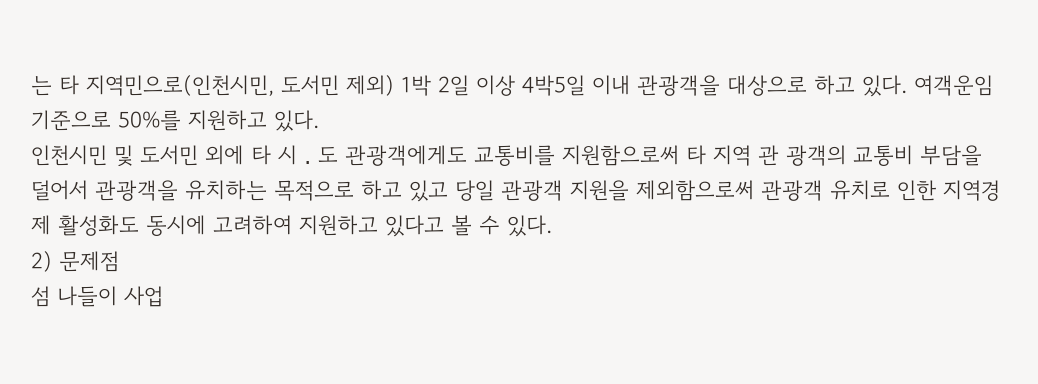는 타 지역민으로(인천시민, 도서민 제외) 1박 2일 이상 4박5일 이내 관광객을 대상으로 하고 있다. 여객운임 기준으로 50%를 지원하고 있다.
인천시민 및 도서민 외에 타 시 ․ 도 관광객에게도 교통비를 지원함으로써 타 지역 관 광객의 교통비 부담을 덜어서 관광객을 유치하는 목적으로 하고 있고 당일 관광객 지원을 제외함으로써 관광객 유치로 인한 지역경제 활성화도 동시에 고려하여 지원하고 있다고 볼 수 있다.
2) 문제점
섬 나들이 사업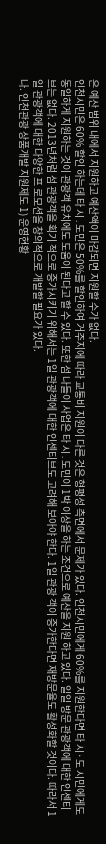은 예산 범위 내에서 지원하고 예산액이 마감되면 지원할 수가 없다.
인천시민은 60% 할인 하는데 타 시 ․ 도민은 50%를 할인하여 거주지에 따라 교통비 지원이 다른 것은 형평성 측면에서 문제가 있다. 인천시민에게 60%를 지원한다면 타 시·도 시민에게도 동일하게 지원하는 것이 관광객 유치에도 도움이 된다고 할 수 있다. 또한 섬 나들이 사업은 타 시 ․ 도민이 1박 이상을 하는 조건으로 예산을 지원 하고 있다. 일일 방문 관광객에 대한 인센티브는 없다. 2013년처럼 섬 관광객을 획기 적으로 증가시키기 위해서는 1일 관광객에 대한 인센티브도 고려해 보아야 한다. 1일 관광 객이 증가한다면 재방문율도 활성화할 것이다. 따라서 1일 관광객에 대한 다양한 프 로모션을 창의적으로 개발할 필요가 있다.
나. 인천관광 상품개발 지원제도 1) 운영현황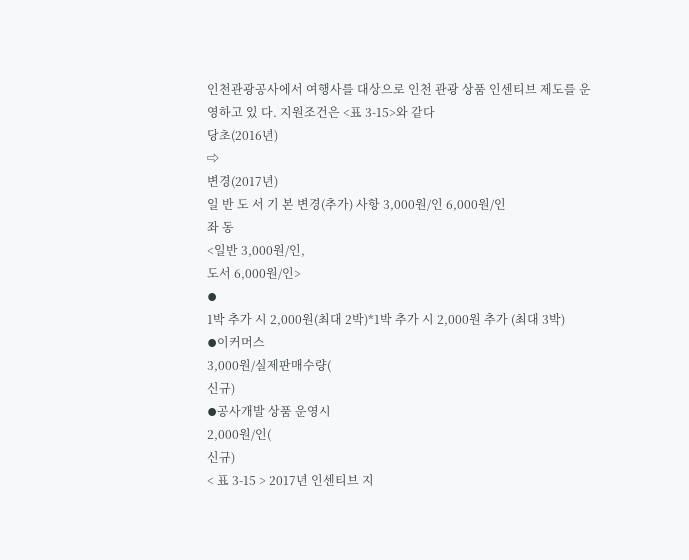인천관광공사에서 여행사를 대상으로 인천 관광 상품 인센티브 제도를 운영하고 있 다. 지원조건은 <표 3-15>와 같다
당초(2016년)
⇨
변경(2017년)
일 반 도 서 기 본 변경(추가) 사항 3,000원/인 6,000원/인
좌 동
<일반 3,000원/인,
도서 6,000원/인>
⦁
1박 추가 시 2,000원(최대 2박)*1박 추가 시 2,000원 추가 (최대 3박)
⦁이커머스
3,000원/실제판매수량(
신규)
⦁공사개발 상품 운영시
2,000원/인(
신규)
< 표 3-15 > 2017년 인센티브 지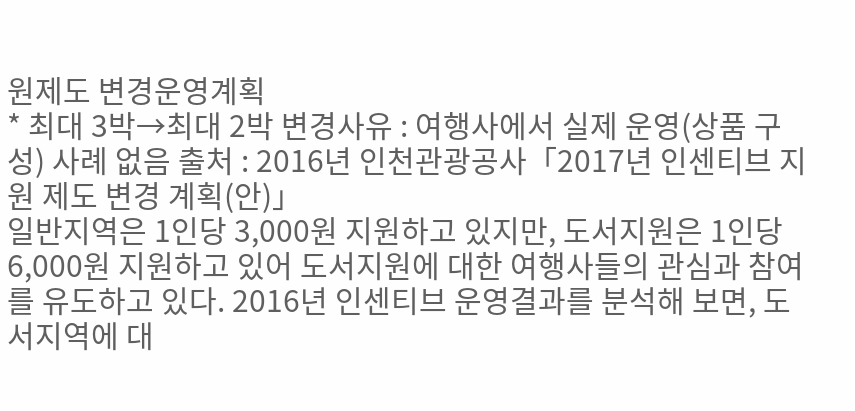원제도 변경운영계획
* 최대 3박→최대 2박 변경사유 : 여행사에서 실제 운영(상품 구성) 사례 없음 출처 : 2016년 인천관광공사「2017년 인센티브 지원 제도 변경 계획(안)」
일반지역은 1인당 3,000원 지원하고 있지만, 도서지원은 1인당 6,000원 지원하고 있어 도서지원에 대한 여행사들의 관심과 참여를 유도하고 있다. 2016년 인센티브 운영결과를 분석해 보면, 도서지역에 대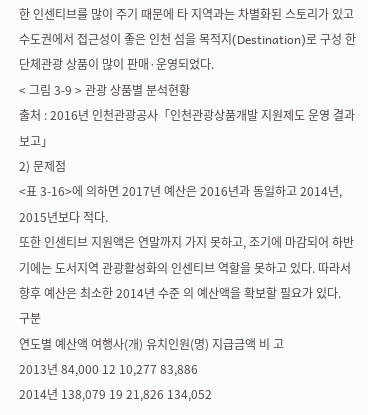한 인센티브를 많이 주기 때문에 타 지역과는 차별화된 스토리가 있고 수도권에서 접근성이 좋은 인천 섬을 목적지(Destination)로 구성 한 단체관광 상품이 많이 판매·운영되었다.
< 그림 3-9 > 관광 상품별 분석현황
출처 : 2016년 인천관광공사「인천관광상품개발 지원제도 운영 결과보고」
2) 문제점
<표 3-16>에 의하면 2017년 예산은 2016년과 동일하고 2014년, 2015년보다 적다.
또한 인센티브 지원액은 연말까지 가지 못하고, 조기에 마감되어 하반기에는 도서지역 관광활성화의 인센티브 역할을 못하고 있다. 따라서 향후 예산은 최소한 2014년 수준 의 예산액을 확보할 필요가 있다.
구분
연도별 예산액 여행사(개) 유치인원(명) 지급금액 비 고
2013년 84,000 12 10,277 83,886
2014년 138,079 19 21,826 134,052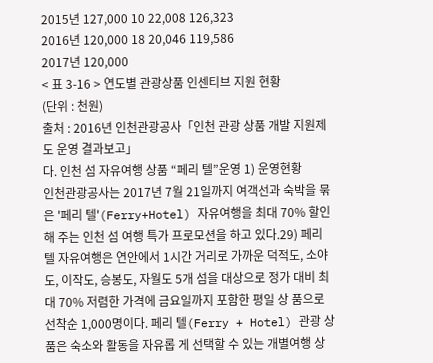2015년 127,000 10 22,008 126,323
2016년 120,000 18 20,046 119,586
2017년 120,000
< 표 3-16 > 연도별 관광상품 인센티브 지원 현황
(단위 : 천원)
출처 : 2016년 인천관광공사「인천 관광 상품 개발 지원제도 운영 결과보고」
다. 인천 섬 자유여행 상품 “페리 텔”운영 1) 운영현황
인천관광공사는 2017년 7월 21일까지 여객선과 숙박을 묶은 '페리 텔'(Ferry+Hotel) 자유여행을 최대 70% 할인해 주는 인천 섬 여행 특가 프로모션을 하고 있다.29) 페리 텔 자유여행은 연안에서 1시간 거리로 가까운 덕적도, 소야도, 이작도, 승봉도, 자월도 5개 섬을 대상으로 정가 대비 최대 70% 저렴한 가격에 금요일까지 포함한 평일 상 품으로 선착순 1,000명이다. 페리 텔(Ferry + Hotel) 관광 상품은 숙소와 활동을 자유롭 게 선택할 수 있는 개별여행 상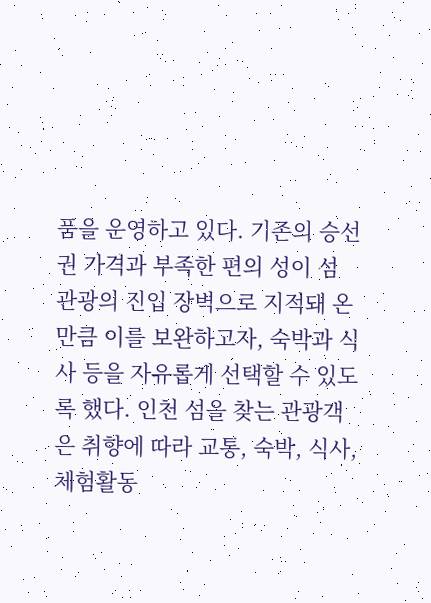품을 운영하고 있다. 기존의 승선권 가격과 부족한 편의 성이 섬 관광의 진입 장벽으로 지적돼 온 만큼 이를 보완하고자, 숙박과 식사 등을 자유롭게 선택할 수 있도록 했다. 인천 섬을 찾는 관광객은 취향에 따라 교통, 숙박, 식사, 체험활동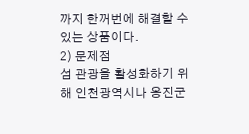까지 한꺼번에 해결할 수 있는 상품이다.
2) 문제점
섬 관광을 활성화하기 위해 인천광역시나 옹진군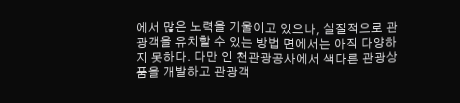에서 많은 노력을 기울이고 있으나, 실질적으로 관광객을 유치할 수 있는 방법 면에서는 아직 다양하지 못하다. 다만 인 천관광공사에서 색다른 관광상 품을 개발하고 관광객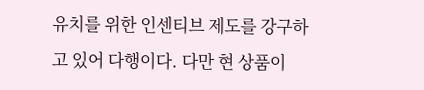유치를 위한 인센티브 제도를 강구하고 있어 다행이다. 다만 현 상품이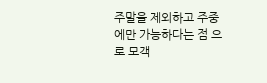주말을 제외하고 주중에만 가능하다는 점 으로 모객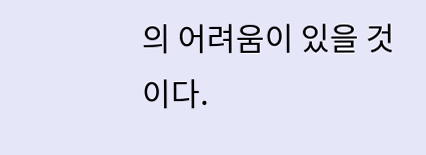의 어려움이 있을 것이다.